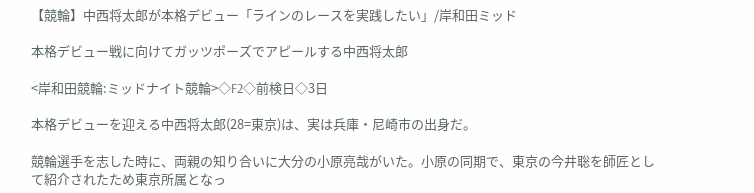【競輪】中西将太郎が本格デビュー「ラインのレースを実践したい」/岸和田ミッド

本格デビュー戦に向けてガッツポーズでアピールする中西将太郎

<岸和田競輪:ミッドナイト競輪>◇F2◇前検日◇3日

本格デビューを迎える中西将太郎(28=東京)は、実は兵庫・尼崎市の出身だ。

競輪選手を志した時に、両親の知り合いに大分の小原亮哉がいた。小原の同期で、東京の今井聡を師匠として紹介されたため東京所属となっ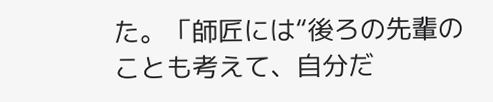た。「師匠には“後ろの先輩のことも考えて、自分だ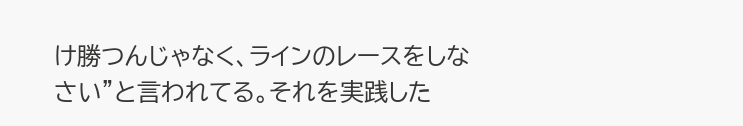け勝つんじゃなく、ラインのレースをしなさい”と言われてる。それを実践した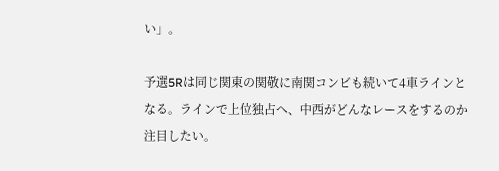い」。

予選5Rは同じ関東の関敬に南関コンビも続いて4車ラインとなる。ラインで上位独占へ、中西がどんなレースをするのか注目したい。